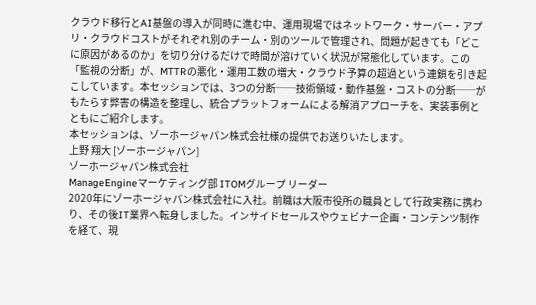クラウド移行とAI基盤の導入が同時に進む中、運用現場ではネットワーク・サーバー・アプリ・クラウドコストがそれぞれ別のチーム・別のツールで管理され、問題が起きても「どこに原因があるのか」を切り分けるだけで時間が溶けていく状況が常態化しています。この「監視の分断」が、MTTRの悪化・運用工数の増大・クラウド予算の超過という連鎖を引き起こしています。本セッションでは、3つの分断──技術領域・動作基盤・コストの分断──がもたらす弊害の構造を整理し、統合プラットフォームによる解消アプローチを、実装事例とともにご紹介します。
本セッションは、ゾーホージャパン株式会社様の提供でお送りいたします。
上野 翔大 [ゾーホージャパン]
ゾーホージャパン株式会社
ManageEngineマーケティング部 ITOMグループ リーダー
2020年にゾーホージャパン株式会社に入社。前職は大阪市役所の職員として行政実務に携わり、その後IT業界へ転身しました。インサイドセールスやウェビナー企画・コンテンツ制作を経て、現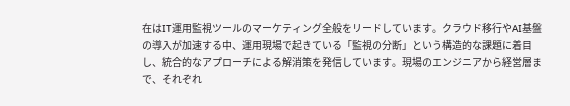在はIT運用監視ツールのマーケティング全般をリードしています。クラウド移行やAI基盤の導入が加速する中、運用現場で起きている「監視の分断」という構造的な課題に着目し、統合的なアプローチによる解消策を発信しています。現場のエンジニアから経営層まで、それぞれ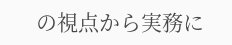の視点から実務に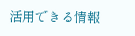活用できる情報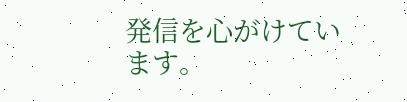発信を心がけています。